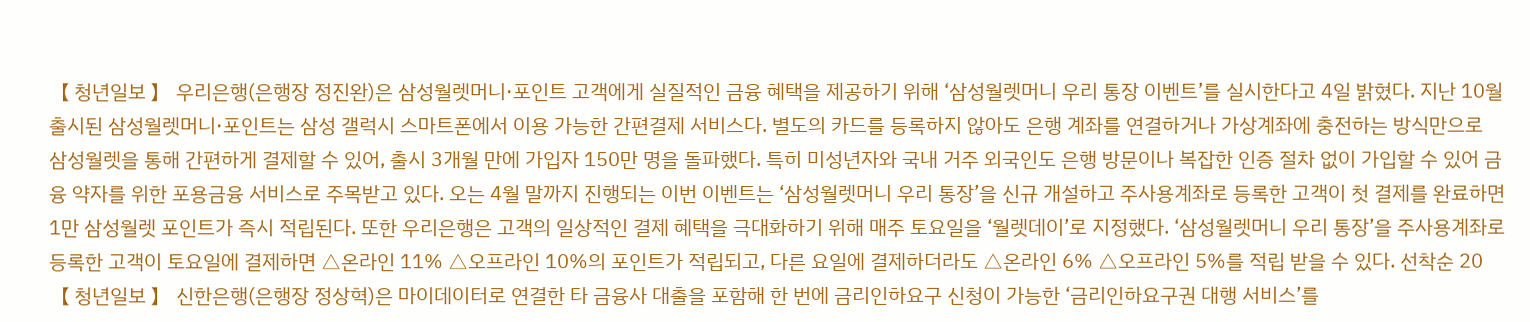【 청년일보 】 우리은행(은행장 정진완)은 삼성월렛머니·포인트 고객에게 실질적인 금융 혜택을 제공하기 위해 ‘삼성월렛머니 우리 통장 이벤트’를 실시한다고 4일 밝혔다. 지난 10월 출시된 삼성월렛머니·포인트는 삼성 갤럭시 스마트폰에서 이용 가능한 간편결제 서비스다. 별도의 카드를 등록하지 않아도 은행 계좌를 연결하거나 가상계좌에 충전하는 방식만으로 삼성월렛을 통해 간편하게 결제할 수 있어, 출시 3개월 만에 가입자 150만 명을 돌파했다. 특히 미성년자와 국내 거주 외국인도 은행 방문이나 복잡한 인증 절차 없이 가입할 수 있어 금융 약자를 위한 포용금융 서비스로 주목받고 있다. 오는 4월 말까지 진행되는 이번 이벤트는 ‘삼성월렛머니 우리 통장’을 신규 개설하고 주사용계좌로 등록한 고객이 첫 결제를 완료하면 1만 삼성월렛 포인트가 즉시 적립된다. 또한 우리은행은 고객의 일상적인 결제 혜택을 극대화하기 위해 매주 토요일을 ‘월렛데이’로 지정했다. ‘삼성월렛머니 우리 통장’을 주사용계좌로 등록한 고객이 토요일에 결제하면 △온라인 11% △오프라인 10%의 포인트가 적립되고, 다른 요일에 결제하더라도 △온라인 6% △오프라인 5%를 적립 받을 수 있다. 선착순 20
【 청년일보 】 신한은행(은행장 정상혁)은 마이데이터로 연결한 타 금융사 대출을 포함해 한 번에 금리인하요구 신청이 가능한 ‘금리인하요구권 대행 서비스’를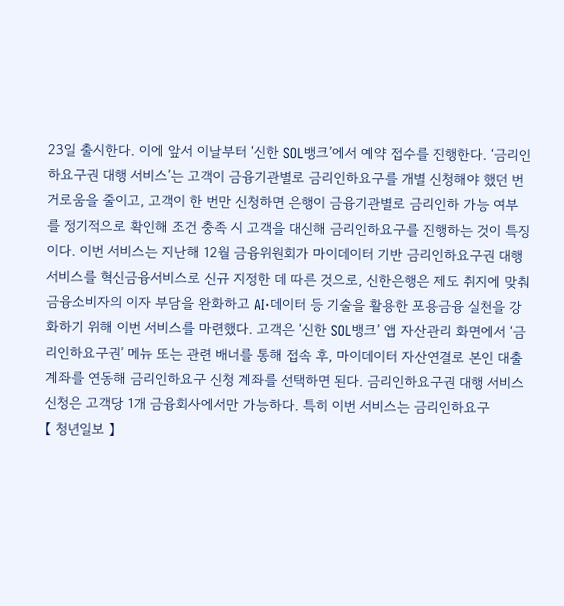23일 출시한다. 이에 앞서 이날부터 ‘신한 SOL뱅크’에서 예약 접수를 진행한다. ‘금리인하요구권 대행 서비스’는 고객이 금융기관별로 금리인하요구를 개별 신청해야 했던 번거로움을 줄이고, 고객이 한 번만 신청하면 은행이 금융기관별로 금리인하 가능 여부를 정기적으로 확인해 조건 충족 시 고객을 대신해 금리인하요구를 진행하는 것이 특징이다. 이번 서비스는 지난해 12월 금융위원회가 마이데이터 기반 금리인하요구권 대행 서비스를 혁신금융서비스로 신규 지정한 데 따른 것으로, 신한은행은 제도 취지에 맞춰 금융소비자의 이자 부담을 완화하고 AI·데이터 등 기술을 활용한 포용금융 실천을 강화하기 위해 이번 서비스를 마련했다. 고객은 ‘신한 SOL뱅크’ 앱 자산관리 화면에서 ‘금리인하요구권’ 메뉴 또는 관련 배너를 통해 접속 후, 마이데이터 자산연결로 본인 대출계좌를 연동해 금리인하요구 신청 계좌를 선택하면 된다. 금리인하요구권 대행 서비스 신청은 고객당 1개 금융회사에서만 가능하다. 특히 이번 서비스는 금리인하요구
【 청년일보 】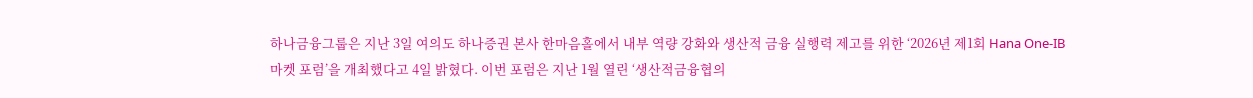하나금융그룹은 지난 3일 여의도 하나증권 본사 한마음홀에서 내부 역량 강화와 생산적 금융 실행력 제고를 위한 ‘2026년 제1회 Hana One-IB 마켓 포럼’을 개최했다고 4일 밝혔다. 이번 포럼은 지난 1월 열린 ‘생산적금융협의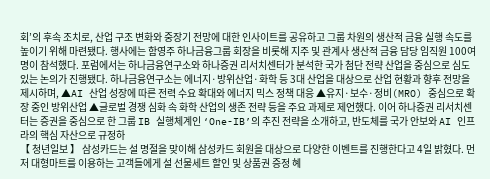회’의 후속 조치로, 산업 구조 변화와 중장기 전망에 대한 인사이트를 공유하고 그룹 차원의 생산적 금융 실행 속도를 높이기 위해 마련됐다. 행사에는 함영주 하나금융그룹 회장을 비롯해 지주 및 관계사 생산적 금융 담당 임직원 100여 명이 참석했다. 포럼에서는 하나금융연구소와 하나증권 리서치센터가 분석한 국가 첨단 전략 산업을 중심으로 심도 있는 논의가 진행됐다. 하나금융연구소는 에너지·방위산업·화학 등 3대 산업을 대상으로 산업 현황과 향후 전망을 제시하며, ▲AI 산업 성장에 따른 전력 수요 확대와 에너지 믹스 정책 대응 ▲유지·보수·정비(MRO) 중심으로 확장 중인 방위산업 ▲글로벌 경쟁 심화 속 화학 산업의 생존 전략 등을 주요 과제로 제언했다. 이어 하나증권 리서치센터는 증권을 중심으로 한 그룹 IB 실행체계인 ‘One-IB’의 추진 전략을 소개하고, 반도체를 국가 안보와 AI 인프라의 핵심 자산으로 규정하
【 청년일보 】 삼성카드는 설 명절을 맞이해 삼성카드 회원을 대상으로 다양한 이벤트를 진행한다고 4일 밝혔다. 먼저 대형마트를 이용하는 고객들에게 설 선물세트 할인 및 상품권 증정 혜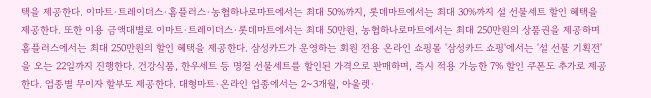택을 제공한다. 이마트·트레이더스·홈플러스·농협하나로마트에서는 최대 50%까지, 롯데마트에서는 최대 30%까지 설 선물세트 할인 혜택을 제공한다. 또한 이용 금액대별로 이마트·트레이더스·롯데마트에서는 최대 50만원, 농협하나로마트에서는 최대 250만원의 상품권을 제공하며 홈플러스에서는 최대 250만원의 할인 혜택을 제공한다. 삼성카드가 운영하는 회원 전용 온라인 쇼핑몰 '삼성카드 쇼핑'에서는 '설 선물 기획전'을 오는 22일까지 진행한다. 건강식품, 한우세트 등 명절 선물세트를 할인된 가격으로 판매하며, 즉시 적용 가능한 7% 할인 쿠폰도 추가로 제공한다. 업종별 무이자 할부도 제공한다. 대형마트·온라인 업종에서는 2~3개월, 아울렛·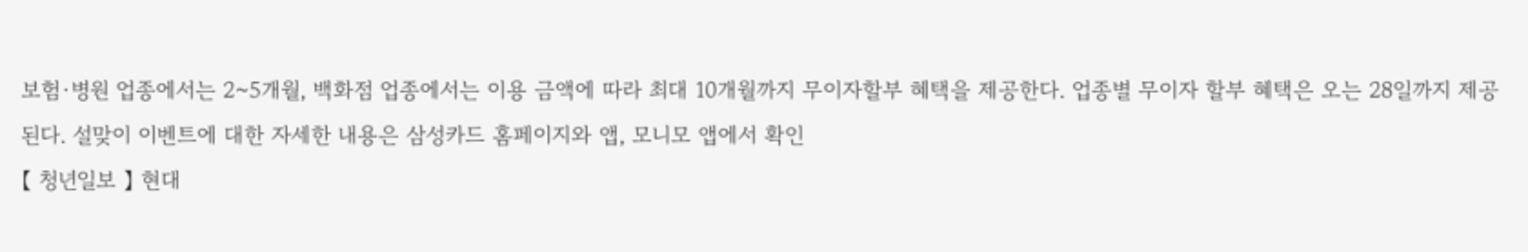보험·병원 업종에서는 2~5개월, 백화점 업종에서는 이용 금액에 따라 최대 10개월까지 무이자할부 혜택을 제공한다. 업종별 무이자 할부 혜택은 오는 28일까지 제공된다. 설맞이 이벤트에 대한 자세한 내용은 삼성카드 홈페이지와 앱, 모니모 앱에서 확인
【 청년일보 】 현대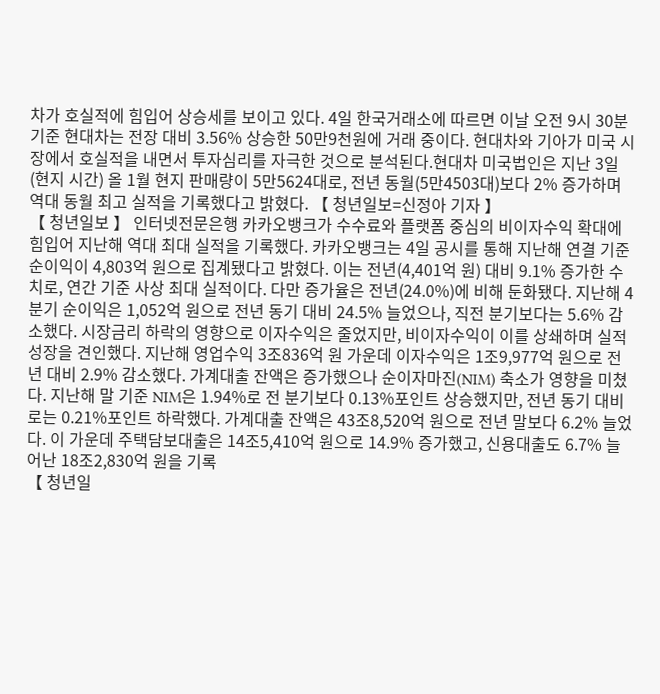차가 호실적에 힘입어 상승세를 보이고 있다. 4일 한국거래소에 따르면 이날 오전 9시 30분 기준 현대차는 전장 대비 3.56% 상승한 50만9천원에 거래 중이다. 현대차와 기아가 미국 시장에서 호실적을 내면서 투자심리를 자극한 것으로 분석된다.현대차 미국법인은 지난 3일(현지 시간) 올 1월 현지 판매량이 5만5624대로, 전년 동월(5만4503대)보다 2% 증가하며 역대 동월 최고 실적을 기록했다고 밝혔다. 【 청년일보=신정아 기자 】
【 청년일보 】 인터넷전문은행 카카오뱅크가 수수료와 플랫폼 중심의 비이자수익 확대에 힘입어 지난해 역대 최대 실적을 기록했다. 카카오뱅크는 4일 공시를 통해 지난해 연결 기준 순이익이 4,803억 원으로 집계됐다고 밝혔다. 이는 전년(4,401억 원) 대비 9.1% 증가한 수치로, 연간 기준 사상 최대 실적이다. 다만 증가율은 전년(24.0%)에 비해 둔화됐다. 지난해 4분기 순이익은 1,052억 원으로 전년 동기 대비 24.5% 늘었으나, 직전 분기보다는 5.6% 감소했다. 시장금리 하락의 영향으로 이자수익은 줄었지만, 비이자수익이 이를 상쇄하며 실적 성장을 견인했다. 지난해 영업수익 3조836억 원 가운데 이자수익은 1조9,977억 원으로 전년 대비 2.9% 감소했다. 가계대출 잔액은 증가했으나 순이자마진(NIM) 축소가 영향을 미쳤다. 지난해 말 기준 NIM은 1.94%로 전 분기보다 0.13%포인트 상승했지만, 전년 동기 대비로는 0.21%포인트 하락했다. 가계대출 잔액은 43조8,520억 원으로 전년 말보다 6.2% 늘었다. 이 가운데 주택담보대출은 14조5,410억 원으로 14.9% 증가했고, 신용대출도 6.7% 늘어난 18조2,830억 원을 기록
【 청년일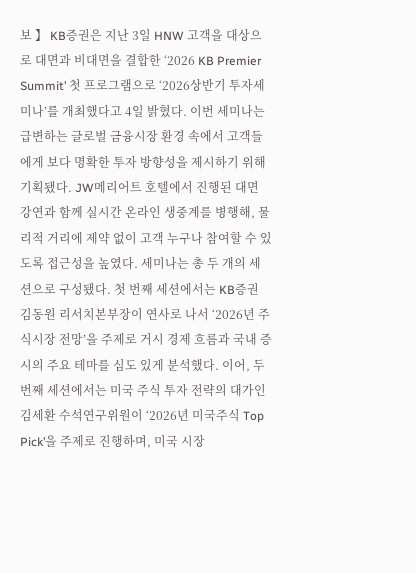보 】 KB증권은 지난 3일 HNW 고객을 대상으로 대면과 비대면을 결합한 ‘2026 KB Premier Summit’ 첫 프로그램으로 ‘2026상반기 투자세미나’를 개최했다고 4일 밝혔다. 이번 세미나는 급변하는 글로벌 금융시장 환경 속에서 고객들에게 보다 명확한 투자 방향성을 제시하기 위해 기획됐다. JW메리어트 호텔에서 진행된 대면 강연과 함께 실시간 온라인 생중계를 병행해, 물리적 거리에 제약 없이 고객 누구나 참여할 수 있도록 접근성을 높였다. 세미나는 총 두 개의 세션으로 구성됐다. 첫 번째 세션에서는 KB증권 김동원 리서치본부장이 연사로 나서 ‘2026년 주식시장 전망’을 주제로 거시 경제 흐름과 국내 증시의 주요 테마를 심도 있게 분석했다. 이어, 두번째 세션에서는 미국 주식 투자 전략의 대가인 김세환 수석연구위원이 ‘2026년 미국주식 Top Pick’을 주제로 진행하며, 미국 시장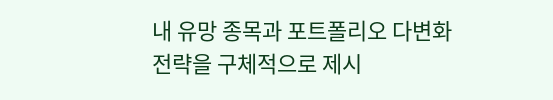내 유망 종목과 포트폴리오 다변화 전략을 구체적으로 제시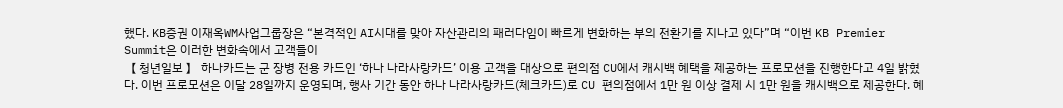했다. KB증권 이재옥WM사업그룹장은 “본격적인 AI시대를 맞아 자산관리의 패러다임이 빠르게 변화하는 부의 전환기를 지나고 있다”며 “이번 KB Premier Summit은 이러한 변화속에서 고객들이
【 청년일보 】 하나카드는 군 장병 전용 카드인 ‘하나 나라사랑카드’ 이용 고객을 대상으로 편의점 CU에서 캐시백 혜택을 제공하는 프로모션을 진행한다고 4일 밝혔다. 이번 프로모션은 이달 28일까지 운영되며, 행사 기간 동안 하나 나라사랑카드(체크카드)로 CU 편의점에서 1만 원 이상 결제 시 1만 원을 캐시백으로 제공한다. 혜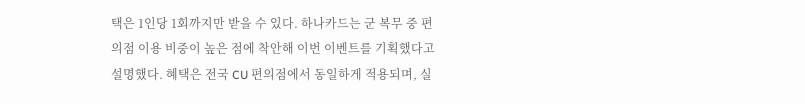택은 1인당 1회까지만 받을 수 있다. 하나카드는 군 복무 중 편의점 이용 비중이 높은 점에 착안해 이번 이벤트를 기획했다고 설명했다. 혜택은 전국 CU 편의점에서 동일하게 적용되며, 실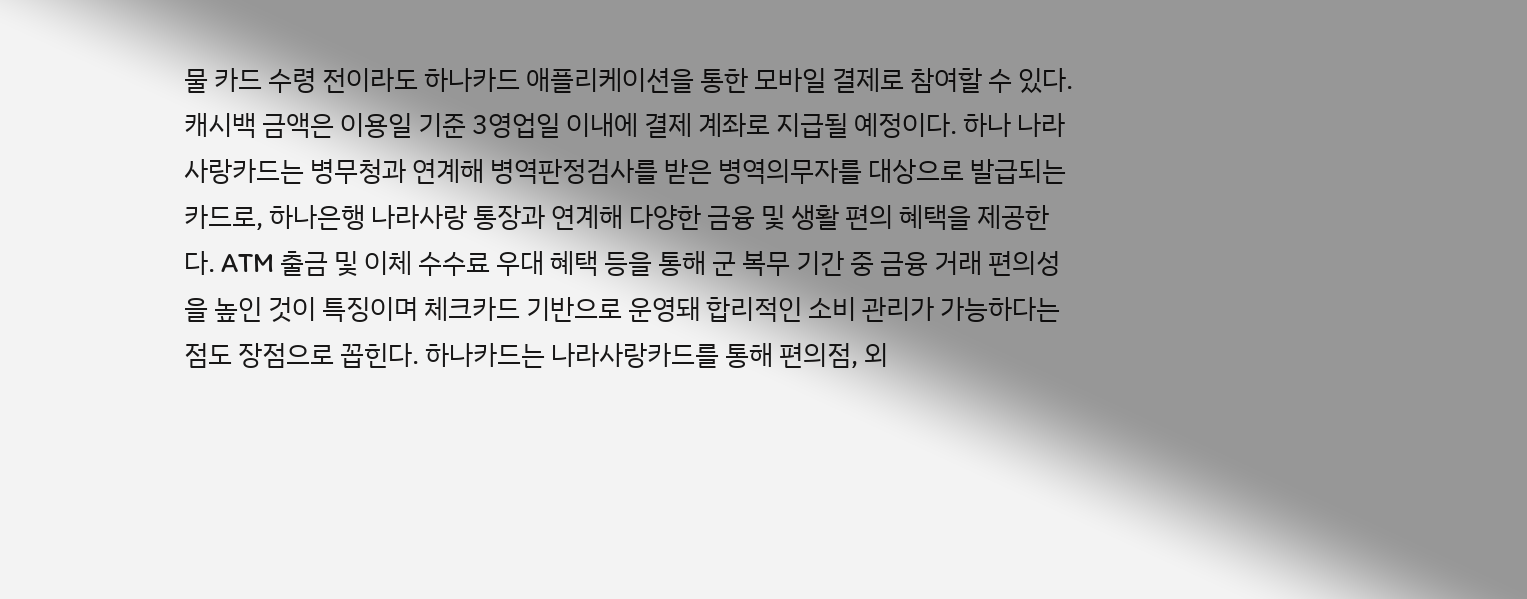물 카드 수령 전이라도 하나카드 애플리케이션을 통한 모바일 결제로 참여할 수 있다. 캐시백 금액은 이용일 기준 3영업일 이내에 결제 계좌로 지급될 예정이다. 하나 나라사랑카드는 병무청과 연계해 병역판정검사를 받은 병역의무자를 대상으로 발급되는 카드로, 하나은행 나라사랑 통장과 연계해 다양한 금융 및 생활 편의 혜택을 제공한다. ATM 출금 및 이체 수수료 우대 혜택 등을 통해 군 복무 기간 중 금융 거래 편의성을 높인 것이 특징이며 체크카드 기반으로 운영돼 합리적인 소비 관리가 가능하다는 점도 장점으로 꼽힌다. 하나카드는 나라사랑카드를 통해 편의점, 외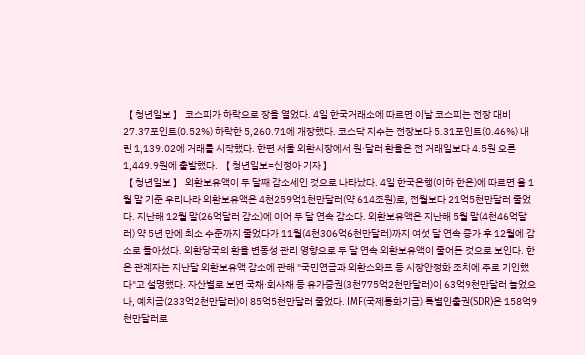【 청년일보 】 코스피가 하락으로 장을 열었다. 4일 한국거래소에 따르면 이날 코스피는 전장 대비 27.37포인트(0.52%) 하락한 5,260.71에 개장했다. 코스닥 지수는 전장보다 5.31포인트(0.46%) 내린 1,139.02에 거래를 시작했다. 한편 서울 외환시장에서 원·달러 환율은 전 거래일보다 4.5원 오른 1,449.9원에 출발했다. 【 청년일보=신정아 기자 】
【 청년일보 】 외환보유액이 두 달째 감소세인 것으로 나타났다. 4일 한국은행(이하 한은)에 따르면 올 1월 말 기준 우리나라 외환보유액은 4천259억1천만달러(약 614조원)로, 전월보다 21억5천만달러 줄었다. 지난해 12월 말(26억달러 감소)에 이어 두 달 연속 감소다. 외환보유액은 지난해 5월 말(4천46억달러) 약 5년 만에 최소 수준까지 줄었다가 11월(4천306억6천만달러)까지 여섯 달 연속 증가 후 12월에 감소로 돌아섰다. 외환당국의 환율 변동성 관리 영향으로 두 달 연속 외환보유액이 줄어든 것으로 보인다. 한은 관계자는 지난달 외환보유액 감소에 관해 "국민연금과 외환스와프 등 시장안정화 조치에 주로 기인했다"고 설명했다. 자산별로 보면 국채·회사채 등 유가증권(3천775억2천만달러)이 63억9천만달러 늘었으나, 예치금(233억2천만달러)이 85억5천만달러 줄었다. IMF(국제통화기금) 특별인출권(SDR)은 158억9천만달러로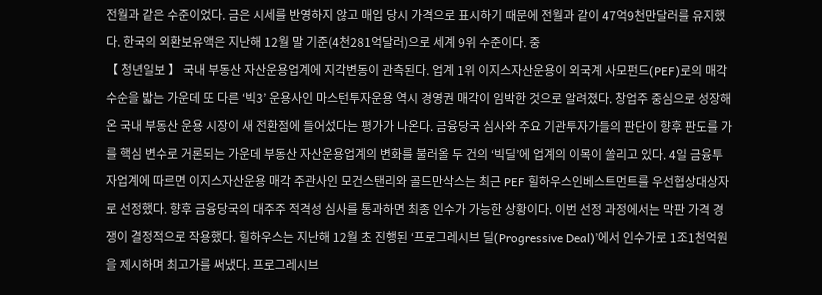전월과 같은 수준이었다. 금은 시세를 반영하지 않고 매입 당시 가격으로 표시하기 때문에 전월과 같이 47억9천만달러를 유지했다. 한국의 외환보유액은 지난해 12월 말 기준(4천281억달러)으로 세계 9위 수준이다. 중
【 청년일보 】 국내 부동산 자산운용업계에 지각변동이 관측된다. 업계 1위 이지스자산운용이 외국계 사모펀드(PEF)로의 매각 수순을 밟는 가운데 또 다른 ‘빅3’ 운용사인 마스턴투자운용 역시 경영권 매각이 임박한 것으로 알려졌다. 창업주 중심으로 성장해온 국내 부동산 운용 시장이 새 전환점에 들어섰다는 평가가 나온다. 금융당국 심사와 주요 기관투자가들의 판단이 향후 판도를 가를 핵심 변수로 거론되는 가운데 부동산 자산운용업계의 변화를 불러올 두 건의 ‘빅딜’에 업계의 이목이 쏠리고 있다. 4일 금융투자업계에 따르면 이지스자산운용 매각 주관사인 모건스탠리와 골드만삭스는 최근 PEF 힐하우스인베스트먼트를 우선협상대상자로 선정했다. 향후 금융당국의 대주주 적격성 심사를 통과하면 최종 인수가 가능한 상황이다. 이번 선정 과정에서는 막판 가격 경쟁이 결정적으로 작용했다. 힐하우스는 지난해 12월 초 진행된 ‘프로그레시브 딜(Progressive Deal)’에서 인수가로 1조1천억원을 제시하며 최고가를 써냈다. 프로그레시브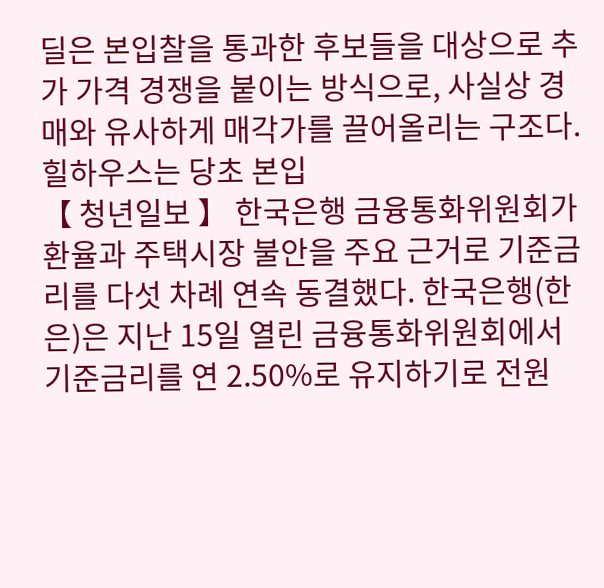딜은 본입찰을 통과한 후보들을 대상으로 추가 가격 경쟁을 붙이는 방식으로, 사실상 경매와 유사하게 매각가를 끌어올리는 구조다. 힐하우스는 당초 본입
【 청년일보 】 한국은행 금융통화위원회가 환율과 주택시장 불안을 주요 근거로 기준금리를 다섯 차례 연속 동결했다. 한국은행(한은)은 지난 15일 열린 금융통화위원회에서 기준금리를 연 2.50%로 유지하기로 전원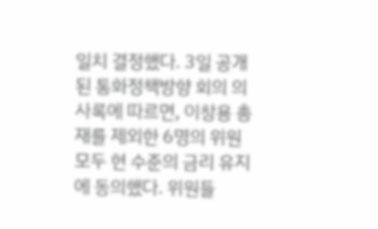일치 결정했다. 3일 공개된 통화정책방향 회의 의사록에 따르면, 이창용 총재를 제외한 6명의 위원 모두 현 수준의 금리 유지에 동의했다. 위원들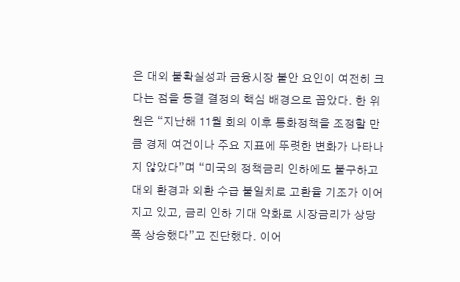은 대외 불확실성과 금융시장 불안 요인이 여전히 크다는 점을 동결 결정의 핵심 배경으로 꼽았다. 한 위원은 “지난해 11월 회의 이후 통화정책을 조정할 만큼 경제 여건이나 주요 지표에 뚜렷한 변화가 나타나지 않았다”며 “미국의 정책금리 인하에도 불구하고 대외 환경과 외환 수급 불일치로 고환율 기조가 이어지고 있고, 금리 인하 기대 약화로 시장금리가 상당 폭 상승했다”고 진단했다. 이어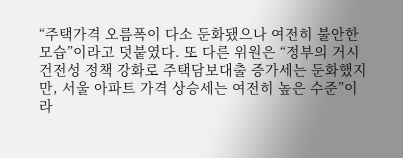“주택가격 오름폭이 다소 둔화됐으나 여전히 불안한 모습”이라고 덧붙였다. 또 다른 위원은 “정부의 거시건전성 정책 강화로 주택담보대출 증가세는 둔화했지만, 서울 아파트 가격 상승세는 여전히 높은 수준”이라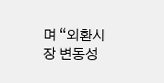며 “외환시장 변동성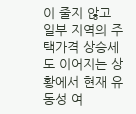이 줄지 않고 일부 지역의 주택가격 상승세도 이어지는 상황에서 현재 유동성 여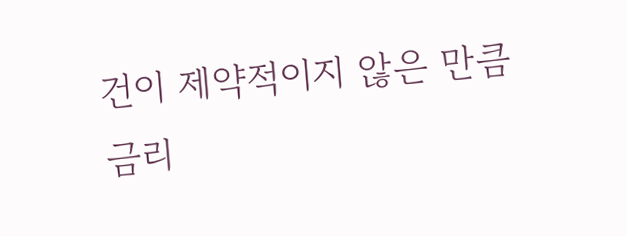건이 제약적이지 않은 만큼 금리